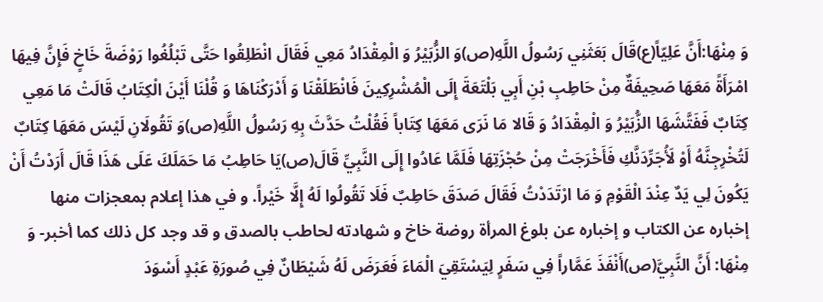وَ مِنْهَا:أَنَّ عَلِيّاً(ع)قَالَ بَعَثَنِي رَسُولُ اللَّهِ(ص)وَ الزُّبَيْرُ وَ الْمِقْدَادُ مَعِي فَقَالَ انْطَلِقُوا حَتَّى تَبْلُغُوا رَوْضَةَ خَاخٍ فَإِنَّ فِيهَا امْرَأَةً مَعَهَا صَحِيفَةٌ مِنْ حَاطِبِ بْنِ أَبِي بَلْتَعَةَ إِلَى الْمُشْرِكِينَ فَانْطَلَقْنَا وَ أَدْرَكْنَاهَا وَ قُلْنَا أَيْنَ الْكِتَابُ قَالَتْ مَا مَعِي كِتَابٌ فَفَتَّشَهَا الزُّبَيْرُ وَ الْمِقْدَادُ وَ قَالا مَا نَرَى مَعَهَا كِتَاباً فَقُلْتُ حَدَّثَ بِهِ رَسُولُ اللَّهِ(ص)وَ تَقُولَانِ لَيْسَ مَعَهَا كِتَابٌ لَتُخْرِجِنَّهُ أَوْ لَأُجَرِّدَنَّكِ فَأَخْرَجَتْ مِنْ حُجْزَتِهَا فَلَمَّا عَادُوا إِلَى النَّبِيِّ قَالَ(ص)يَا حَاطِبُ مَا حَمَلَكَ عَلَى هَذَا قَالَ أَرَدْتُ أَنْ يَكُونَ لِي يَدٌ عِنْدَ الْقَوْمِ وَ مَا ارْتَدَدْتُ فَقَالَ صَدَقَ حَاطِبٌ فَلَا تَقُولُوا لَهُ إِلَّا خَيْراً. و في هذا إعلام بمعجزات منها إخباره عن الكتاب و إخباره عن بلوغ المرأة روضة خاخ و شهادته لحاطب بالصدق و قد وجد كل ذلك كما أخبر- وَ مِنْهَا: أَنَّ النَّبِيَّ(ص)أَنْفَذَ عَمَّاراً فِي سَفَرٍ لِيَسْتَقِيَ الْمَاءَ فَعَرَضَ لَهُ شَيْطَانٌ فِي صُورَةِ عَبْدٍ أَسْوَدَ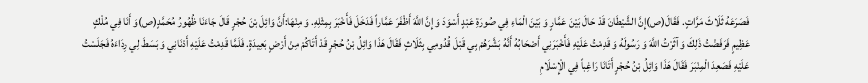فَصَرَعَهُ ثَلَاثَ مَرَّاتٍ. فَقَالَ(ص)إِنَّ الشَّيْطَانَ قَدْ حَالَ بَيْنَ عَمَّارٍ وَ بَيْنَ الْمَاءِ فِي صُورَةِ عَبْدٍ أَسْوَدَ وَ إِنَّ اللَّهَ أَظْفَرَ عَمَّاراً فَدَخَلَ فَأَخْبَرَ بِمِثْلِهِ. وَ مِنْهَا:أَنَّ وَائِلَ بْنَ حُجْرٍ قَالَ جَاءَنَا ظُهُورُ مُحَمَّدٍ(ص)وَ أَنَا فِي مُلْكٍ عَظِيمٍ فَرَفَضْتُ ذَلِكَ وَ آثَرْتُ اللَّهَ وَ رَسُولَهُ وَ قَدِمْتُ عَلَيْهِ فَأَخْبَرَنِي أَصْحَابُهُ أَنَّهُ بَشَّرَهُمْ بِي قَبْلَ قُدُومِي بِثَلَاثٍ فَقَالَ هَذَا وَائِلُ بْنُ حُجْرٍ قَدْ أَتَاكُمْ مِنْ أَرْضٍ بَعِيدَةٍ. فَلَمَّا قَدِمْتُ عَلَيْهِ أَدْنَانِي وَ بَسَطَ لِي رِدَاءَهُ فَجَلَسْتُ عَلَيْهِ فَصَعِدَ الْمِنْبَرَ فَقَالَ هَذَا وَائِلُ بْنُ حُجْرٍ أَتَانَا رَاغِباً فِي الْإِسْلَامِ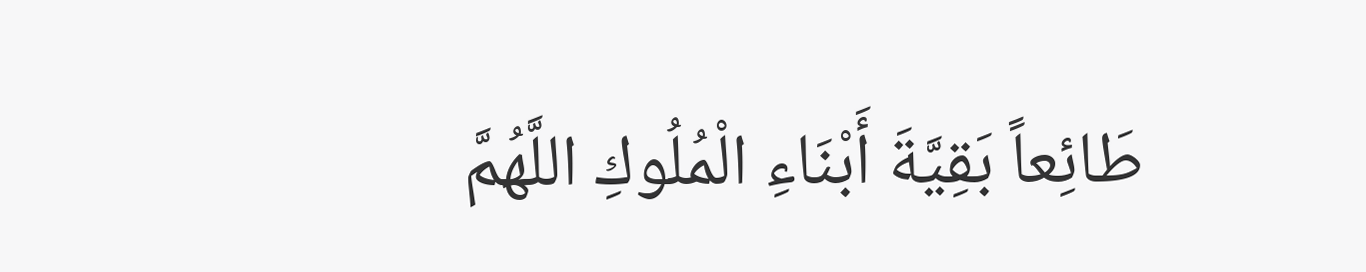طَائِعاً بَقِيَّةَ أَبْنَاءِ الْمُلُوكِ اللَّهُمَّ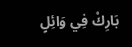بَارِكْ فِي وَائِلٍ